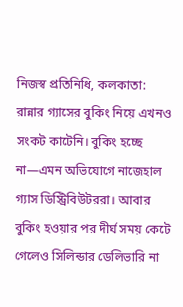নিজস্ব প্রতিনিধি, কলকাতা: রান্নার গ্যাসের বুকিং নিয়ে এখনও সংকট কাটেনি। বুকিং হচ্ছে না—এমন অভিযোগে নাজেহাল গ্যাস ডিস্ট্রিবিউটররা। আবার বুকিং হওয়ার পর দীর্ঘ সময় কেটে গেলেও সিলিন্ডার ডেলিভারি না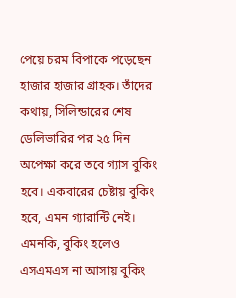পেয়ে চরম বিপাকে পড়েছেন হাজার হাজার গ্রাহক। তাঁদের কথায়, সিলিন্ডারের শেষ ডেলিভারির পর ২৫ দিন অপেক্ষা করে তবে গ্যাস বুকিং হবে। একবারের চেষ্টায় বুকিং হবে, এমন গ্যারান্টি নেই। এমনকি, বুকিং হলেও এসএমএস না আসায় বুকিং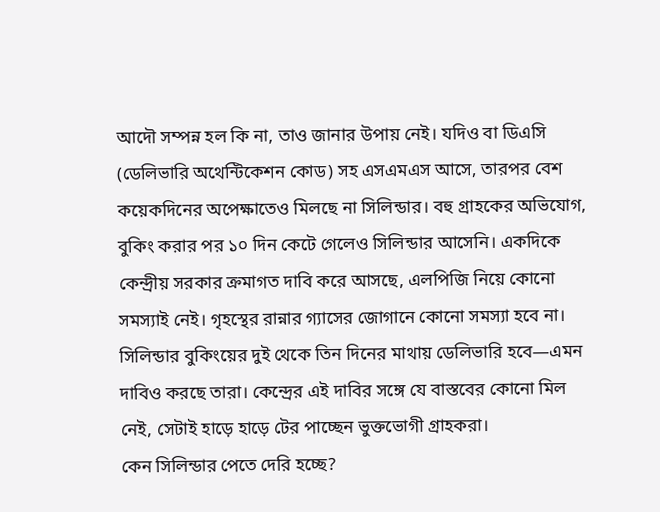আদৌ সম্পন্ন হল কি না, তাও জানার উপায় নেই। যদিও বা ডিএসি (ডেলিভারি অথেন্টিকেশন কোড) সহ এসএমএস আসে, তারপর বেশ কয়েকদিনের অপেক্ষাতেও মিলছে না সিলিন্ডার। বহু গ্রাহকের অভিযোগ, বুকিং করার পর ১০ দিন কেটে গেলেও সিলিন্ডার আসেনি। একদিকে কেন্দ্রীয় সরকার ক্রমাগত দাবি করে আসছে, এলপিজি নিয়ে কোনো সমস্যাই নেই। গৃহস্থের রান্নার গ্যাসের জোগানে কোনো সমস্যা হবে না। সিলিন্ডার বুকিংয়ের দুই থেকে তিন দিনের মাথায় ডেলিভারি হবে—এমন দাবিও করছে তারা। কেন্দ্রের এই দাবির সঙ্গে যে বাস্তবের কোনো মিল নেই, সেটাই হাড়ে হাড়ে টের পাচ্ছেন ভুক্তভোগী গ্রাহকরা।
কেন সিলিন্ডার পেতে দেরি হচ্ছে?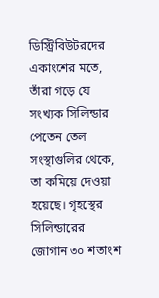ডিস্ট্রিবিউটরদের একাংশের মতে, তাঁরা গড়ে যে সংখ্যক সিলিন্ডার পেতেন তেল সংস্থাগুলির থেকে, তা কমিয়ে দেওয়া হয়েছে। গৃহস্থের সিলিন্ডারের জোগান ৩০ শতাংশ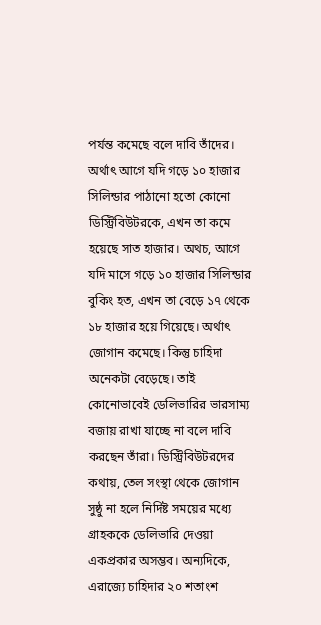পর্যন্ত কমেছে বলে দাবি তাঁদের। অর্থাৎ আগে যদি গড়ে ১০ হাজার সিলিন্ডার পাঠানো হতো কোনো ডিস্ট্রিবিউটরকে, এখন তা কমে হয়েছে সাত হাজার। অথচ, আগে যদি মাসে গড়ে ১০ হাজার সিলিন্ডার বুকিং হত, এখন তা বেড়ে ১৭ থেকে ১৮ হাজার হয়ে গিয়েছে। অর্থাৎ জোগান কমেছে। কিন্তু চাহিদা অনেকটা বেড়েছে। তাই কোনোভাবেই ডেলিভারির ভারসাম্য বজায় রাখা যাচ্ছে না বলে দাবি করছেন তাঁরা। ডিস্ট্রিবিউটরদের কথায়, তেল সংস্থা থেকে জোগান সুষ্ঠু না হলে নির্দিষ্ট সময়ের মধ্যে গ্রাহককে ডেলিভারি দেওয়া একপ্রকার অসম্ভব। অন্যদিকে, এরাজ্যে চাহিদার ২০ শতাংশ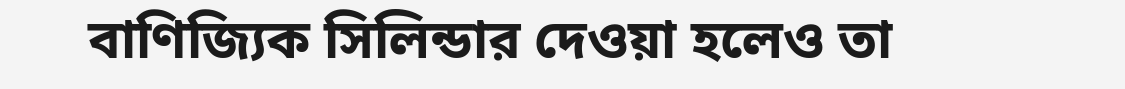বাণিজ্যিক সিলিন্ডার দেওয়া হলেও তা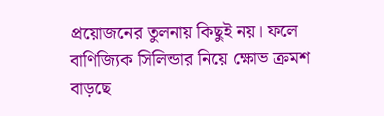প্রয়োজনের তুলনায় কিছুই নয়। ফলে বাণিজ্যিক সিলিন্ডার নিয়ে ক্ষোভ ক্রমশ বাড়ছে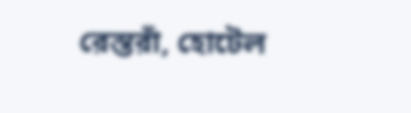রেস্তরাঁ, হোটেল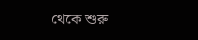থেকে শুরু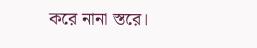করে নানা স্তরে।